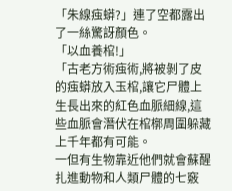「朱線痋蟒?」連了空都露出了一絲驚訝顏色。
「以血養棺!」
「古老方術痋術,將被剝了皮的痋蟒放入玉棺,讓它尸體上生長出來的紅色血脈細線,這些血脈會潛伏在棺槨周圍躲藏上千年都有可能。
一但有生物靠近他們就會蘇醒扎進動物和人類尸體的七竅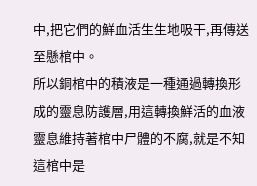中,把它們的鮮血活生生地吸干,再傳送至懸棺中。
所以銅棺中的積液是一種通過轉換形成的靈息防護層,用這轉換鮮活的血液靈息維持著棺中尸體的不腐,就是不知這棺中是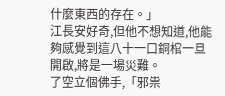什麼東西的存在。」
江長安好奇,但他不想知道,他能夠感覺到這八十一口銅棺一旦開啟,將是一場災難。
了空立個佛手,「邪祟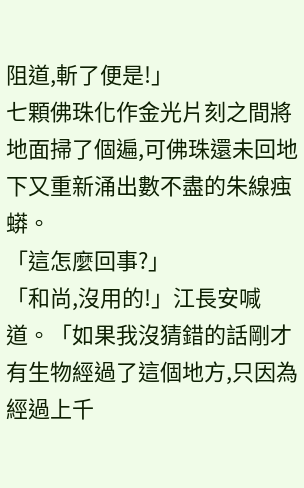阻道,斬了便是!」
七顆佛珠化作金光片刻之間將地面掃了個遍,可佛珠還未回地下又重新涌出數不盡的朱線痋蟒。
「這怎麼回事?」
「和尚,沒用的!」江長安喊道。「如果我沒猜錯的話剛才有生物經過了這個地方,只因為經過上千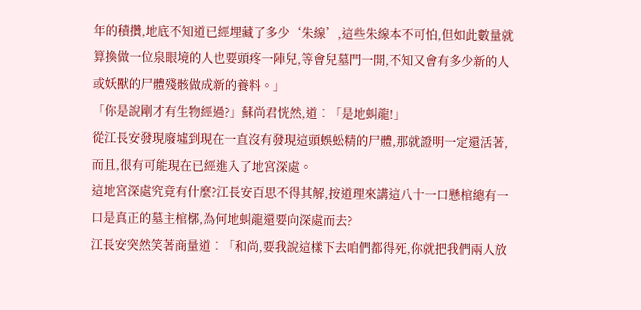年的積攢,地底不知道已經埋藏了多少‘朱線’,這些朱線本不可怕,但如此數量就算換做一位泉眼境的人也要頭疼一陣兒,等會兒墓門一開,不知又會有多少新的人或妖獸的尸體殘骸做成新的養料。」
「你是說剛才有生物經過?」蘇尚君恍然,道︰「是地虯龍!」
從江長安發現廢墟到現在一直沒有發現這頭蜈蚣精的尸體,那就證明一定還活著,而且,很有可能現在已經進入了地宮深處。
這地宮深處究竟有什麼?江長安百思不得其解,按道理來講這八十一口懸棺總有一口是真正的墓主棺槨,為何地虯龍還要向深處而去?
江長安突然笑著商量道︰「和尚,要我說這樣下去咱們都得死,你就把我們兩人放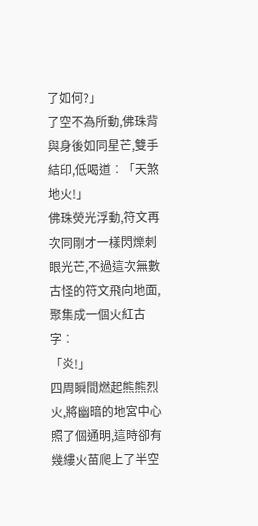了如何?」
了空不為所動,佛珠背與身後如同星芒,雙手結印,低喝道︰「天煞地火!」
佛珠熒光浮動,符文再次同剛才一樣閃爍刺眼光芒,不過這次無數古怪的符文飛向地面,聚集成一個火紅古字︰
「炎!」
四周瞬間燃起熊熊烈火,將幽暗的地宮中心照了個通明,這時卻有幾縷火苗爬上了半空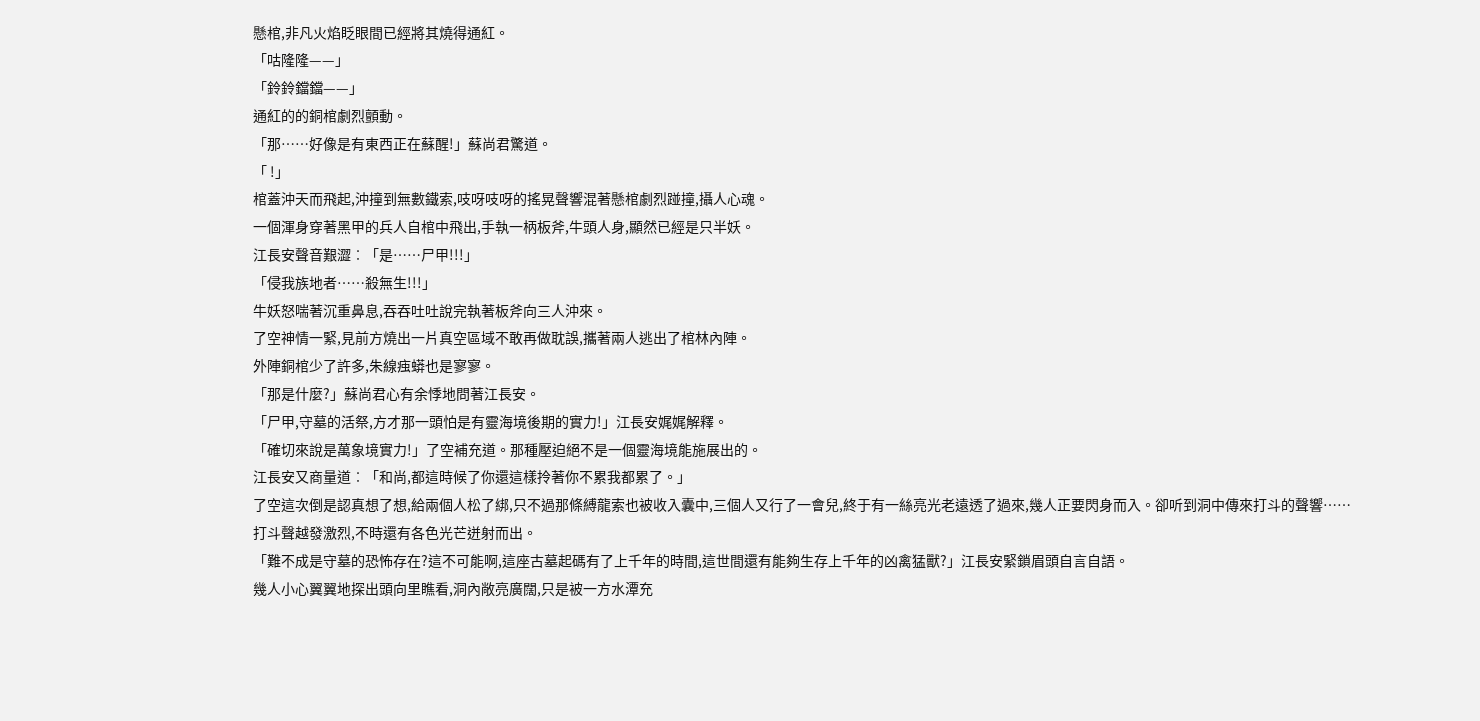懸棺,非凡火焰眨眼間已經將其燒得通紅。
「咕隆隆——」
「鈴鈴鐺鐺——」
通紅的的銅棺劇烈顫動。
「那……好像是有東西正在蘇醒!」蘇尚君驚道。
「 !」
棺蓋沖天而飛起,沖撞到無數鐵索,吱呀吱呀的搖晃聲響混著懸棺劇烈踫撞,攝人心魂。
一個渾身穿著黑甲的兵人自棺中飛出,手執一柄板斧,牛頭人身,顯然已經是只半妖。
江長安聲音艱澀︰「是……尸甲!!!」
「侵我族地者……殺無生!!!」
牛妖怒喘著沉重鼻息,吞吞吐吐說完執著板斧向三人沖來。
了空神情一緊,見前方燒出一片真空區域不敢再做耽誤,攜著兩人逃出了棺林內陣。
外陣銅棺少了許多,朱線痋蟒也是寥寥。
「那是什麼?」蘇尚君心有余悸地問著江長安。
「尸甲,守墓的活祭,方才那一頭怕是有靈海境後期的實力!」江長安娓娓解釋。
「確切來說是萬象境實力!」了空補充道。那種壓迫絕不是一個靈海境能施展出的。
江長安又商量道︰「和尚,都這時候了你還這樣拎著你不累我都累了。」
了空這次倒是認真想了想,給兩個人松了綁,只不過那條縛龍索也被收入囊中,三個人又行了一會兒,終于有一絲亮光老遠透了過來,幾人正要閃身而入。卻听到洞中傳來打斗的聲響……
打斗聲越發激烈,不時還有各色光芒迸射而出。
「難不成是守墓的恐怖存在?這不可能啊,這座古墓起碼有了上千年的時間,這世間還有能夠生存上千年的凶禽猛獸?」江長安緊鎖眉頭自言自語。
幾人小心翼翼地探出頭向里瞧看,洞內敞亮廣闊,只是被一方水潭充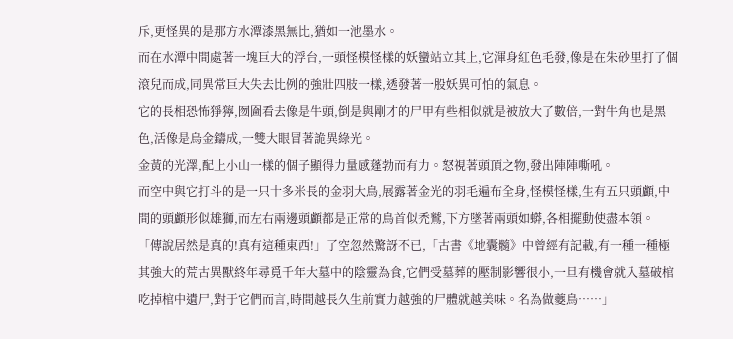斥,更怪異的是那方水潭漆黑無比,猶如一池墨水。
而在水潭中間處著一塊巨大的浮台,一頭怪模怪樣的妖蠻站立其上,它渾身紅色毛發,像是在朱砂里打了個滾兒而成,同異常巨大失去比例的強壯四肢一樣,透發著一股妖異可怕的氣息。
它的長相恐怖猙獰,囫圇看去像是牛頭,倒是與剛才的尸甲有些相似就是被放大了數倍,一對牛角也是黑色,活像是烏金鑄成,一雙大眼冒著詭異綠光。
金黃的光澤,配上小山一樣的個子顯得力量感蓬勃而有力。怒視著頭頂之物,發出陣陣嘶吼。
而空中與它打斗的是一只十多米長的金羽大鳥,展露著金光的羽毛遍布全身,怪模怪樣,生有五只頭顱,中間的頭顱形似雄獅,而左右兩邊頭顱都是正常的鳥首似禿鷲,下方墜著兩頭如蟒,各相擺動使盡本領。
「傳說居然是真的!真有這種東西!」了空忽然驚訝不已,「古書《地囊髓》中曾經有記載,有一種一種極其強大的荒古異獸終年尋覓千年大墓中的陰靈為食,它們受墓葬的壓制影響很小,一旦有機會就入墓破棺吃掉棺中遺尸,對于它們而言,時間越長久生前實力越強的尸體就越美味。名為做夔鳥……」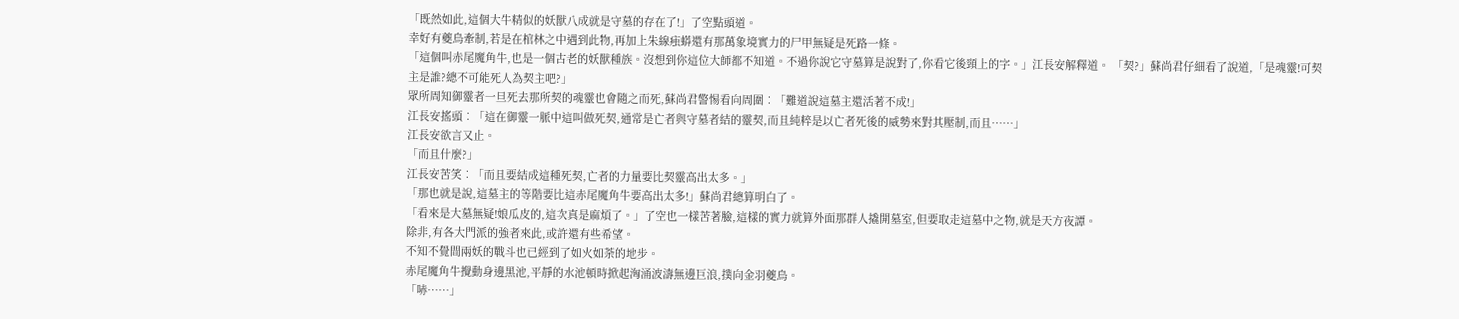「既然如此,這個大牛精似的妖獸八成就是守墓的存在了!」了空點頭道。
幸好有夔鳥牽制,若是在棺林之中遇到此物,再加上朱線痋蟒還有那萬象境實力的尸甲無疑是死路一條。
「這個叫赤尾魔角牛,也是一個古老的妖獸種族。沒想到你這位大師都不知道。不過你說它守墓算是說對了,你看它後頸上的字。」江長安解釋道。 「契?」蘇尚君仔細看了說道,「是魂靈!可契主是誰?總不可能死人為契主吧?」
眾所周知御靈者一旦死去那所契的魂靈也會隨之而死,蘇尚君警惕看向周圍︰「難道說這墓主還活著不成!」
江長安搖頭︰「這在御靈一脈中這叫做死契,通常是亡者與守墓者結的靈契,而且純粹是以亡者死後的威勢來對其壓制,而且……」
江長安欲言又止。
「而且什麼?」
江長安苦笑︰「而且要結成這種死契,亡者的力量要比契靈高出太多。」
「那也就是說,這墓主的等階要比這赤尾魔角牛要高出太多!」蘇尚君總算明白了。
「看來是大墓無疑!娘瓜皮的,這次真是麻煩了。」了空也一樣苦著臉,這樣的實力就算外面那群人撬開墓室,但要取走這墓中之物,就是天方夜譚。
除非,有各大門派的強者來此,或許還有些希望。
不知不覺間兩妖的戰斗也已經到了如火如荼的地步。
赤尾魔角牛攪動身邊黑池,平靜的水池頓時掀起洶涌波濤無邊巨浪,撲向金羽夔鳥。
「哧……」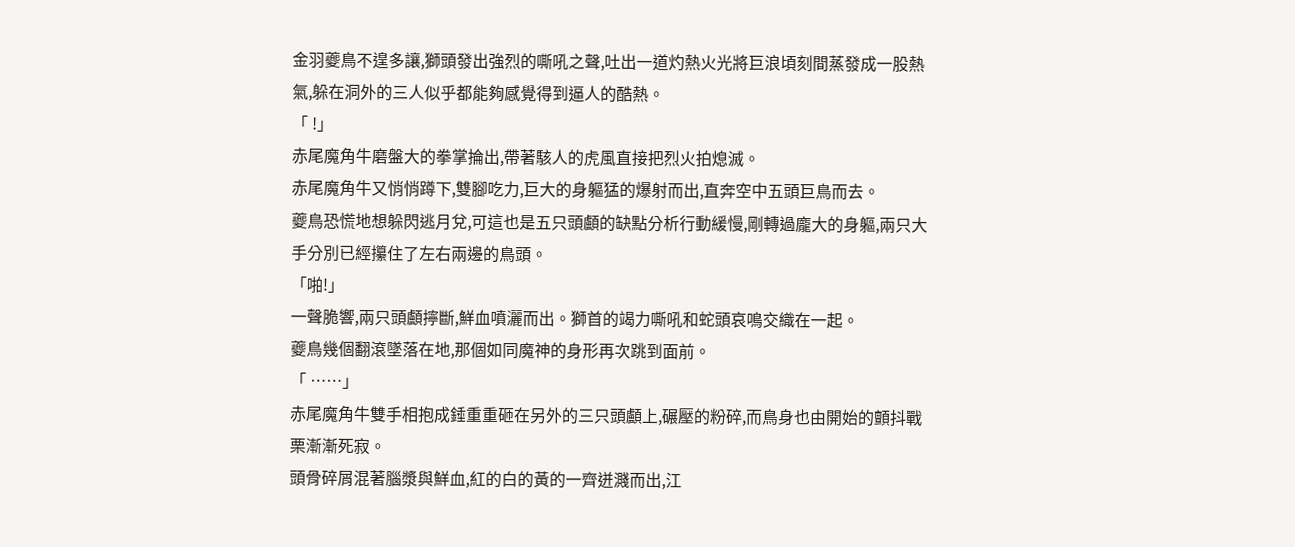金羽夔鳥不遑多讓,獅頭發出強烈的嘶吼之聲,吐出一道灼熱火光將巨浪頃刻間蒸發成一股熱氣,躲在洞外的三人似乎都能夠感覺得到逼人的酷熱。
「 !」
赤尾魔角牛磨盤大的拳掌掄出,帶著駭人的虎風直接把烈火拍熄滅。
赤尾魔角牛又悄悄蹲下,雙腳吃力,巨大的身軀猛的爆射而出,直奔空中五頭巨鳥而去。
夔鳥恐慌地想躲閃逃月兌,可這也是五只頭顱的缺點分析行動緩慢,剛轉過龐大的身軀,兩只大手分別已經攥住了左右兩邊的鳥頭。
「啪!」
一聲脆響,兩只頭顱擰斷,鮮血噴灑而出。獅首的竭力嘶吼和蛇頭哀鳴交織在一起。
夔鳥幾個翻滾墜落在地,那個如同魔神的身形再次跳到面前。
「 ……」
赤尾魔角牛雙手相抱成錘重重砸在另外的三只頭顱上,碾壓的粉碎,而鳥身也由開始的顫抖戰栗漸漸死寂。
頭骨碎屑混著腦漿與鮮血,紅的白的黃的一齊迸濺而出,江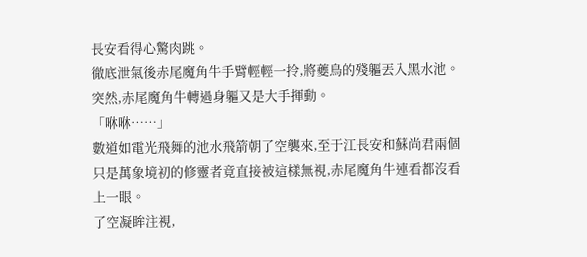長安看得心驚肉跳。
徹底泄氣後赤尾魔角牛手臂輕輕一拎,將夔鳥的殘軀丟入黑水池。
突然,赤尾魔角牛轉過身軀又是大手揮動。
「咻咻……」
數道如電光飛舞的池水飛箭朝了空襲來,至于江長安和蘇尚君兩個只是萬象境初的修靈者竟直接被這樣無視,赤尾魔角牛連看都沒看上一眼。
了空凝眸注視,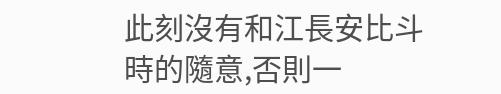此刻沒有和江長安比斗時的隨意,否則一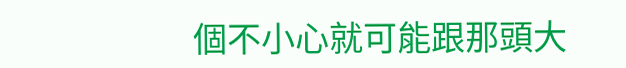個不小心就可能跟那頭大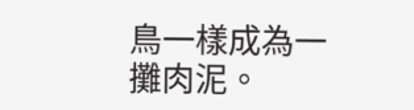鳥一樣成為一攤肉泥。